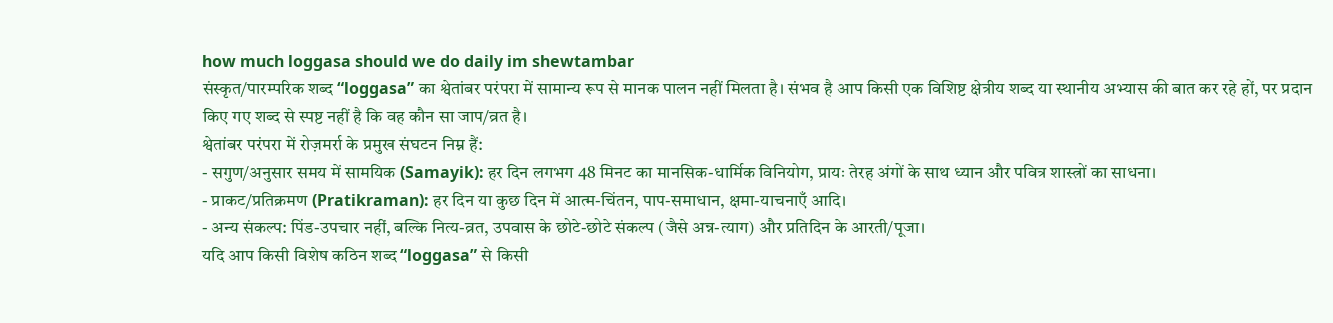how much loggasa should we do daily im shewtambar
संस्कृत/पारम्परिक शब्द “loggasa” का श्वेतांबर परंपरा में सामान्य रूप से मानक पालन नहीं मिलता है। संभव है आप किसी एक विशिष्ट क्षेत्रीय शब्द या स्थानीय अभ्यास की बात कर रहे हों, पर प्रदान किए गए शब्द से स्पष्ट नहीं है कि वह कौन सा जाप/व्रत है।
श्वेतांबर परंपरा में रोज़मर्रा के प्रमुख संघटन निम्न हैं:
- सगुण/अनुसार समय में सामयिक (Samayik): हर दिन लगभग 48 मिनट का मानसिक-धार्मिक विनियोग, प्रायः तेरह अंगों के साथ ध्यान और पवित्र शास्त्रों का साधना।
- प्राकट/प्रतिक्रमण (Pratikraman): हर दिन या कुछ दिन में आत्म-चिंतन, पाप-समाधान, क्षमा-याचनाएँ आदि।
- अन्य संकल्प: पिंड-उपचार नहीं, बल्कि नित्य-व्रत, उपवास के छोटे-छोटे संकल्प (जैसे अन्न-त्याग) और प्रतिदिन के आरती/पूजा।
यदि आप किसी विशेष कठिन शब्द “loggasa” से किसी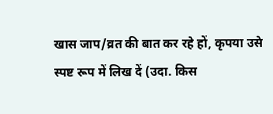खास जाप/व्रत की बात कर रहे हों, कृपया उसे स्पष्ट रूप में लिख दें (उदा. किस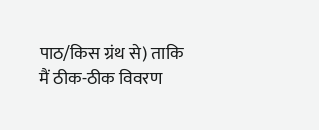पाठ/किस ग्रंथ से) ताकि मैं ठीक-ठीक विवरण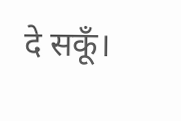दे सकूँ।